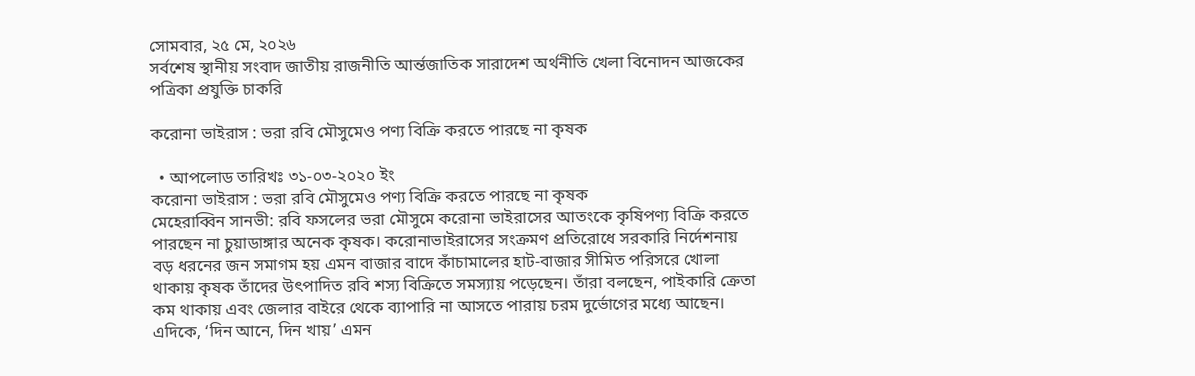সোমবার, ২৫ মে, ২০২৬
সর্বশেষ স্থানীয় সংবাদ জাতীয় রাজনীতি আর্ন্তজাতিক সারাদেশ অর্থনীতি খেলা বিনোদন আজকের পত্রিকা প্রযুক্তি চাকরি

করোনা ভাইরাস : ভরা রবি মৌসুমেও পণ্য বিক্রি করতে পারছে না কৃষক

  • আপলোড তারিখঃ ৩১-০৩-২০২০ ইং
করোনা ভাইরাস : ভরা রবি মৌসুমেও পণ্য বিক্রি করতে পারছে না কৃষক
মেহেরাব্বিন সানভী: রবি ফসলের ভরা মৌসুমে করোনা ভাইরাসের আতংকে কৃষিপণ্য বিক্রি করতে পারছেন না চুয়াডাঙ্গার অনেক কৃষক। করোনাভাইরাসের সংক্রমণ প্রতিরোধে সরকারি নির্দেশনায় বড় ধরনের জন সমাগম হয় এমন বাজার বাদে কাঁচামালের হাট-বাজার সীমিত পরিসরে খোলা থাকায় কৃষক তাঁদের উৎপাদিত রবি শস্য বিক্রিতে সমস্যায় পড়েছেন। তাঁরা বলছেন, পাইকারি ক্রেতা কম থাকায় এবং জেলার বাইরে থেকে ব্যাপারি না আসতে পারায় চরম দুর্ভোগের মধ্যে আছেন। এদিকে, ‘দিন আনে, দিন খায়’ এমন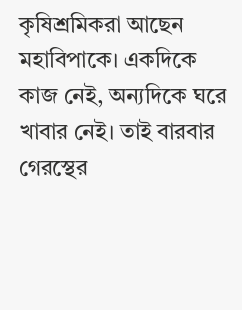কৃষিশ্রমিকরা আছেন মহাবিপাকে। একদিকে কাজ নেই, অন্যদিকে ঘরে খাবার নেই। তাই বারবার গেরস্থের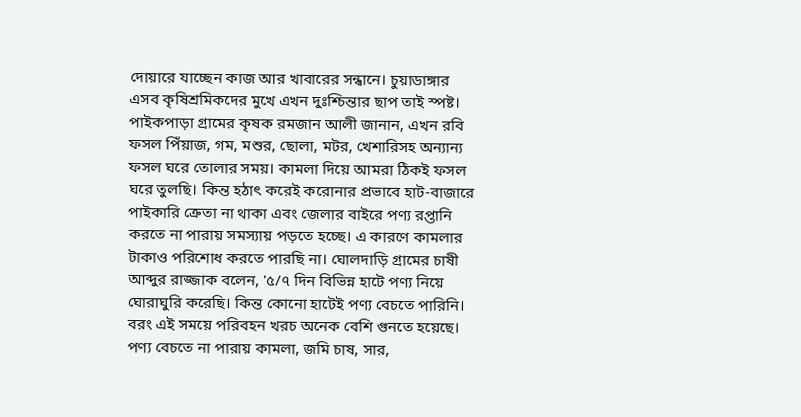দোয়ারে যাচ্ছেন কাজ আর খাবারের সন্ধানে। চুয়াডাঙ্গার এসব কৃষিশ্রমিকদের মুখে এখন দুঃশ্চিন্তার ছাপ তাই স্পষ্ট। পাইকপাড়া গ্রামের কৃষক রমজান আলী জানান, এখন রবি ফসল পিঁয়াজ, গম, মশুর, ছোলা, মটর, খেশারিসহ অন্যান্য ফসল ঘরে তোলার সময়। কামলা দিয়ে আমরা ঠিকই ফসল ঘরে তুলছি। কিন্ত হঠাৎ করেই করোনার প্রভাবে হাট-বাজারে পাইকারি ক্রেতা না থাকা এবং জেলার বাইরে পণ্য রপ্তানি করতে না পারায় সমস্যায় পড়তে হচ্ছে। এ কারণে কামলার টাকাও পরিশোধ করতে পারছি না। ঘোলদাড়ি গ্রামের চাষী আব্দুর রাজ্জাক বলেন, '৫/৭ দিন বিভিন্ন হাটে পণ্য নিয়ে ঘোরাঘুরি করেছি। কিন্ত কোনো হাটেই পণ্য বেচতে পারিনি। বরং এই সময়ে পরিবহন খরচ অনেক বেশি গুনতে হয়েছে। পণ্য বেচতে না পারায় কামলা, জমি চাষ, সার,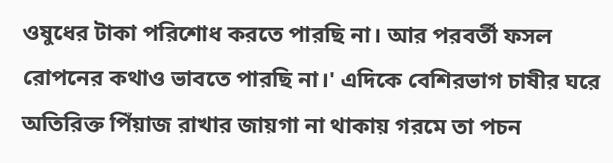ওষুধের টাকা পরিশোধ করতে পারছি না। আর পরবর্তী ফসল রোপনের কথাও ভাবতে পারছি না।' এদিকে বেশিরভাগ চাষীর ঘরে অতিরিক্ত পিঁয়াজ রাখার জায়গা না থাকায় গরমে তা পচন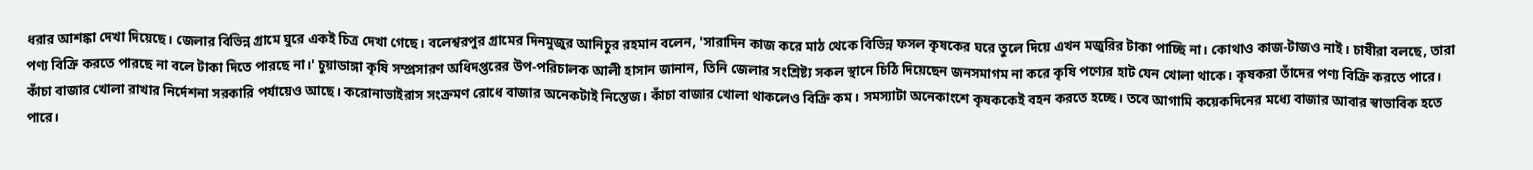ধরার আশঙ্কা দেখা দিয়েছে। জেলার বিভিন্ন গ্রামে ঘুরে একই চিত্র দেখা গেছে। বলেশ্বরপুর গ্রামের দিনমুজুর আনিচুর রহমান বলেন, 'সারাদিন কাজ করে মাঠ থেকে বিভিন্ন ফসল কৃষকের ঘরে তুলে দিয়ে এখন মজুরির টাকা পাচ্ছি না। কোথাও কাজ-টাজও নাই। চাষীরা বলছে, তারা পণ্য বিক্রি করতে পারছে না বলে টাকা দিতে পারছে না।' চুয়াডাঙ্গা কৃষি সম্প্রসারণ অধিদপ্তরের উপ-পরিচালক আলী হাসান জানান, তিনি জেলার সংশ্রিষ্ট্য সকল স্থানে চিঠি দিয়েছেন জনসমাগম না করে কৃষি পণ্যের হাট যেন খোলা থাকে। কৃষকরা তাঁদের পণ্য বিক্রি করতে পারে। কাঁচা বাজার খোলা রাখার নির্দেশনা সরকারি পর্যায়েও আছে। করোনাভাইরাস সংক্রমণ রোধে বাজার অনেকটাই নিস্তেজ। কাঁচা বাজার খোলা থাকলেও বিক্রি কম। সমস্যাটা অনেকাংশে কৃষককেই বহন করতে হচ্ছে। তবে আগামি কয়েকদিনের মধ্যে বাজার আবার স্বাভাবিক হতে পারে।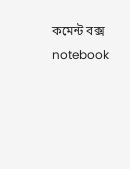কমেন্ট বক্স
notebook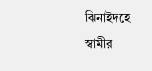ঝিনাইদহে স্বামীর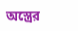অস্ত্রের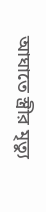আঘাতে স্ত্রীর মৃত্যু